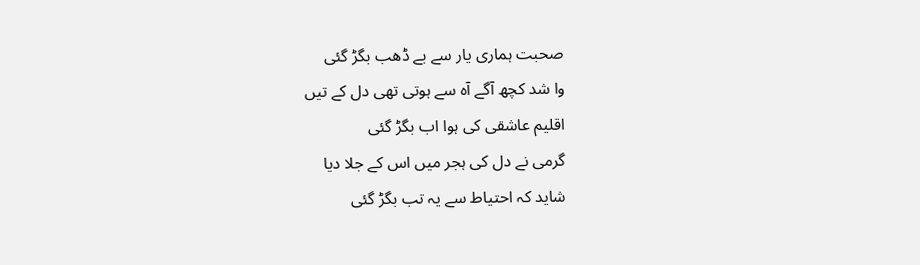صحبت ہماری یار سے بے ڈھب بگڑ گئی
وا شد کچھ آگے آہ سے ہوتی تھی دل کے تیں
اقلیم عاشقی کی ہوا اب بگڑ گئی
گرمی نے دل کی ہجر میں اس کے جلا دیا
شاید کہ احتیاط سے یہ تب بگڑ گئی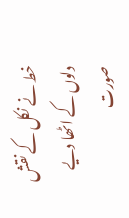خط نے نکل کے نقش دلوں کے اٹھا دیے
صورت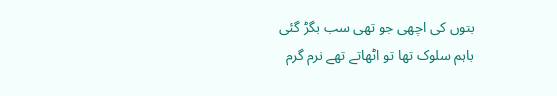بتوں کی اچھی جو تھی سب بگڑ گئی
باہم سلوک تھا تو اٹھاتے تھے نرم گرم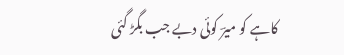کاہے کو میرؔ کوئی دبے جب بگڑ گئی